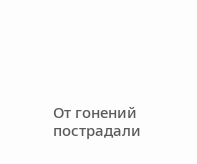От гонений пострадали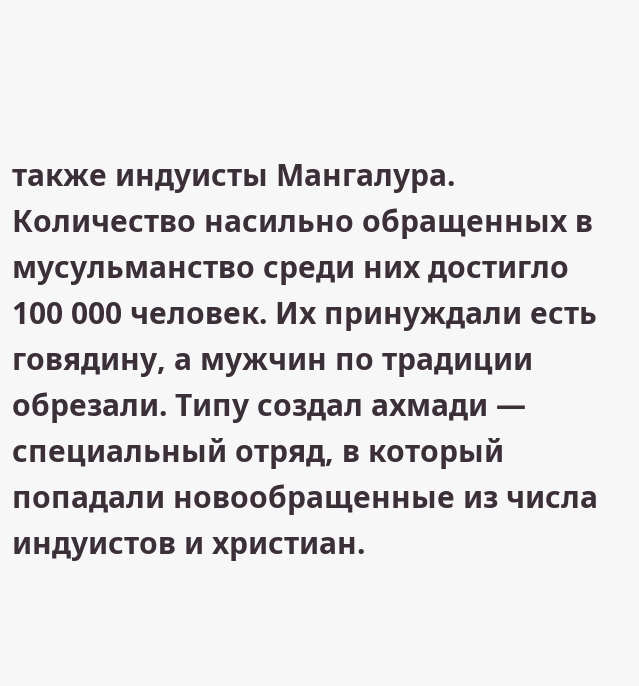также индуисты Мангалура. Количество насильно обращенных в мусульманство среди них достигло 100 000 человек. Их принуждали есть говядину, а мужчин по традиции обрезали. Типу создал ахмади — специальный отряд, в который попадали новообращенные из числа индуистов и христиан.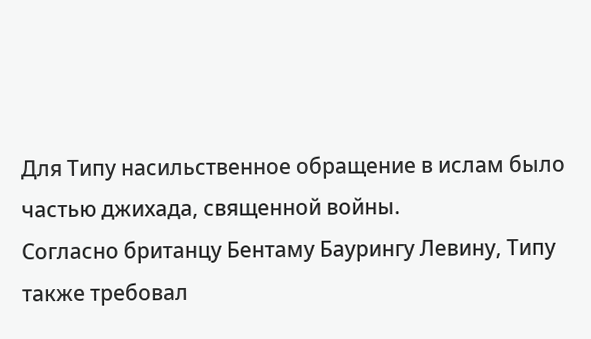Для Типу насильственное обращение в ислам было частью джихада, священной войны.
Согласно британцу Бентаму Баурингу Левину, Типу также требовал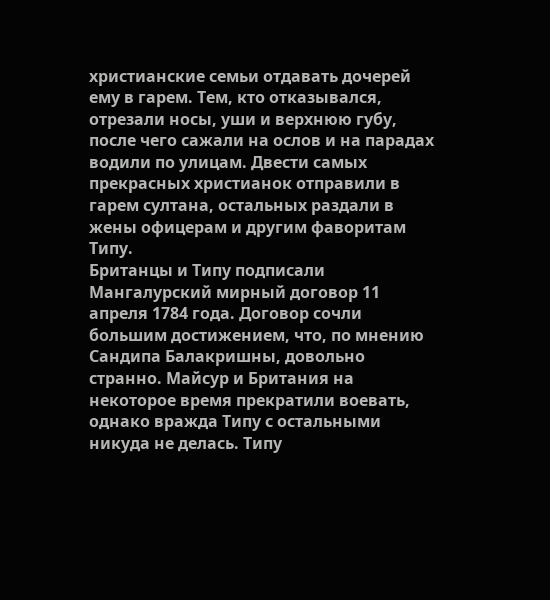христианские семьи отдавать дочерей ему в гарем. Тем, кто отказывался, отрезали носы, уши и верхнюю губу, после чего сажали на ослов и на парадах водили по улицам. Двести самых прекрасных христианок отправили в гарем султана, остальных раздали в жены офицерам и другим фаворитам Типу.
Британцы и Типу подписали Мангалурский мирный договор 11 апреля 1784 года. Договор сочли большим достижением, что, по мнению Сандипа Балакришны, довольно странно. Майсур и Британия на некоторое время прекратили воевать, однако вражда Типу с остальными никуда не делась. Типу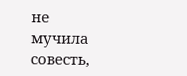не мучила совесть,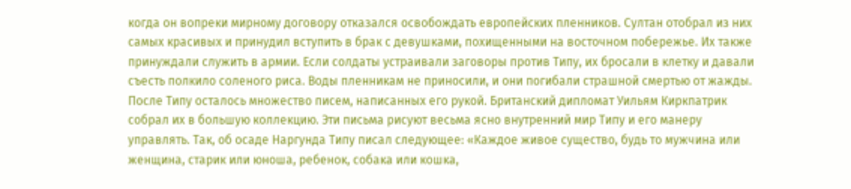когда он вопреки мирному договору отказался освобождать европейских пленников. Султан отобрал из них самых красивых и принудил вступить в брак с девушками, похищенными на восточном побережье. Их также принуждали служить в армии. Если солдаты устраивали заговоры против Типу, их бросали в клетку и давали съесть полкило соленого риса. Воды пленникам не приносили, и они погибали страшной смертью от жажды.
После Типу осталось множество писем, написанных его рукой. Британский дипломат Уильям Киркпатрик собрал их в большую коллекцию. Эти письма рисуют весьма ясно внутренний мир Типу и его манеру управлять. Так, об осаде Наргунда Типу писал следующее: «Каждое живое существо, будь то мужчина или женщина, старик или юноша, ребенок, собака или кошка,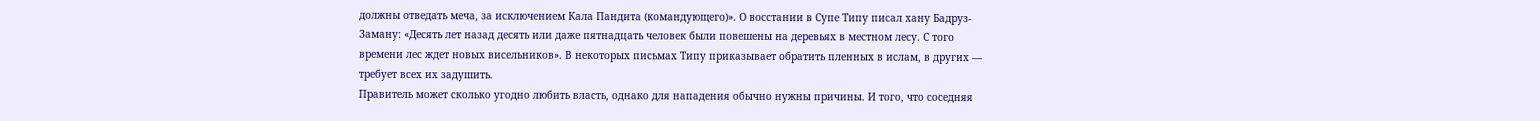должны отведать меча, за исключением Кала Пандита (командующего)». О восстании в Супе Типу писал хану Бадруз-Заману: «Десять лет назад десять или даже пятнадцать человек были повешены на деревьях в местном лесу. С того времени лес ждет новых висельников». В некоторых письмах Типу приказывает обратить пленных в ислам, в других — требует всех их задушить.
Правитель может сколько угодно любить власть, однако для нападения обычно нужны причины. И того, что соседняя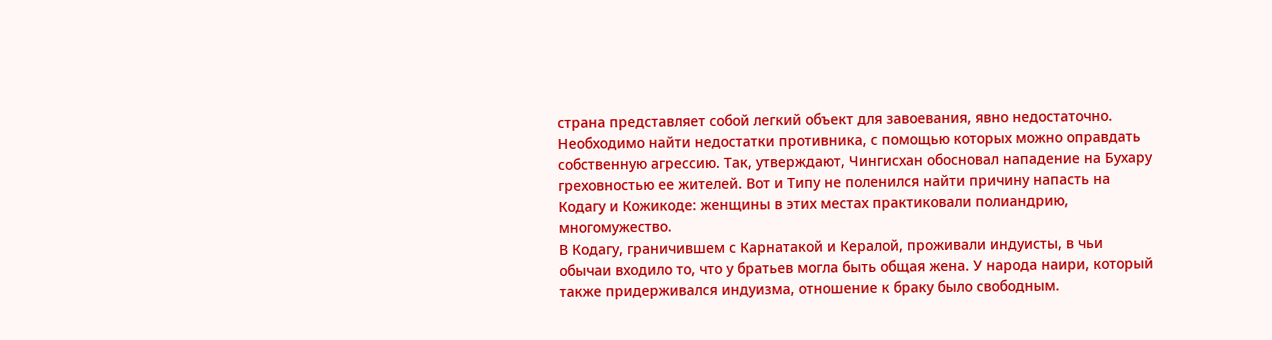страна представляет собой легкий объект для завоевания, явно недостаточно. Необходимо найти недостатки противника, с помощью которых можно оправдать собственную агрессию. Так, утверждают, Чингисхан обосновал нападение на Бухару греховностью ее жителей. Вот и Типу не поленился найти причину напасть на Кодагу и Кожикоде: женщины в этих местах практиковали полиандрию, многомужество.
В Кодагу, граничившем с Карнатакой и Кералой, проживали индуисты, в чьи обычаи входило то, что у братьев могла быть общая жена. У народа наири, который также придерживался индуизма, отношение к браку было свободным.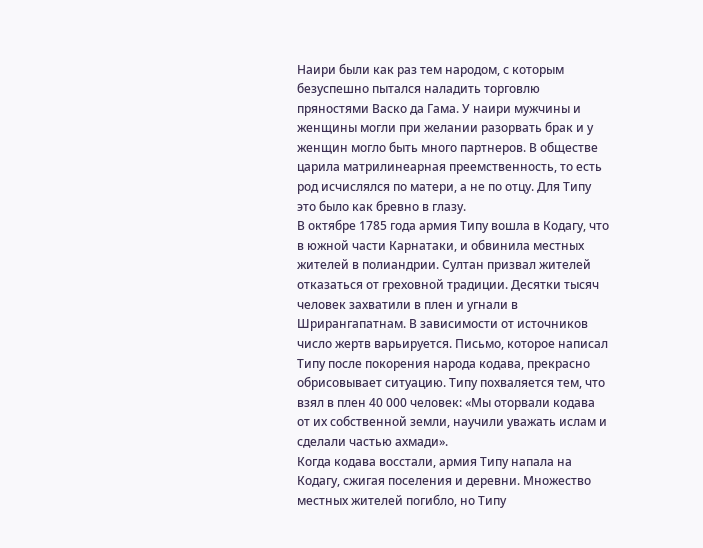Наири были как раз тем народом, с которым безуспешно пытался наладить торговлю пряностями Васко да Гама. У наири мужчины и женщины могли при желании разорвать брак и у женщин могло быть много партнеров. В обществе царила матрилинеарная преемственность, то есть род исчислялся по матери, а не по отцу. Для Типу это было как бревно в глазу.
В октябре 1785 года армия Типу вошла в Кодагу, что в южной части Карнатаки, и обвинила местных жителей в полиандрии. Султан призвал жителей отказаться от греховной традиции. Десятки тысяч человек захватили в плен и угнали в Шрирангапатнам. В зависимости от источников число жертв варьируется. Письмо, которое написал Типу после покорения народа кодава, прекрасно обрисовывает ситуацию. Типу похваляется тем, что взял в плен 40 000 человек: «Мы оторвали кодава от их собственной земли, научили уважать ислам и сделали частью ахмади».
Когда кодава восстали, армия Типу напала на Кодагу, сжигая поселения и деревни. Множество местных жителей погибло, но Типу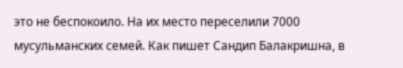это не беспокоило. На их место переселили 7000 мусульманских семей. Как пишет Сандип Балакришна, в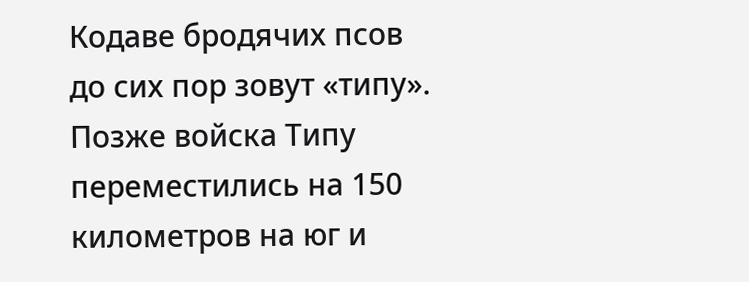Кодаве бродячих псов до сих пор зовут «типу».
Позже войска Типу переместились на 150 километров на юг и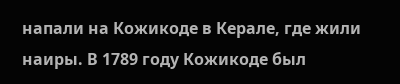напали на Кожикоде в Керале, где жили наиры. В 1789 году Кожикоде был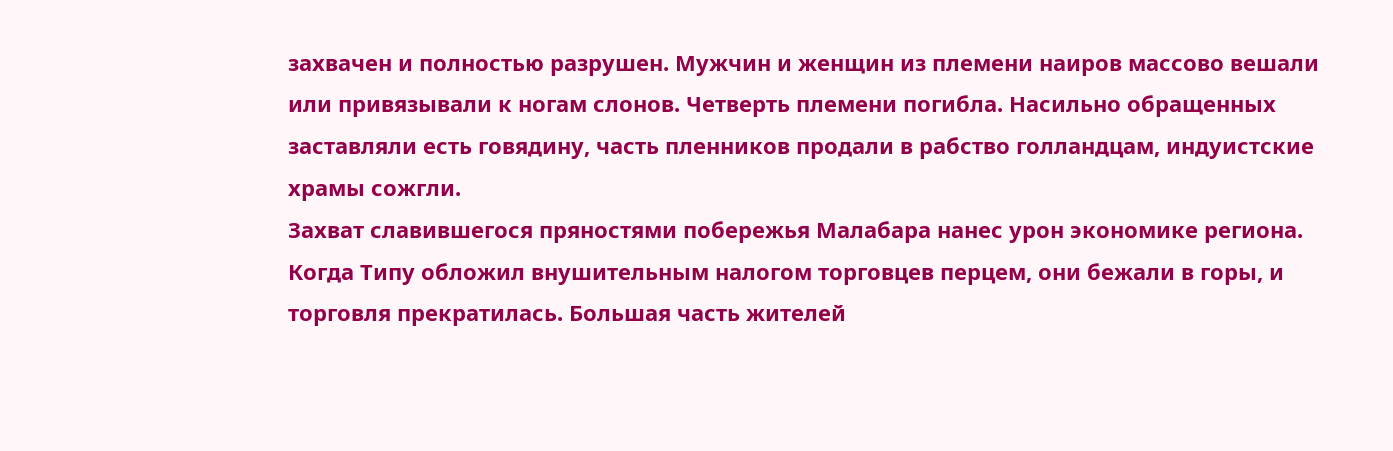захвачен и полностью разрушен. Мужчин и женщин из племени наиров массово вешали или привязывали к ногам слонов. Четверть племени погибла. Насильно обращенных заставляли есть говядину, часть пленников продали в рабство голландцам, индуистские храмы сожгли.
Захват славившегося пряностями побережья Малабара нанес урон экономике региона. Когда Типу обложил внушительным налогом торговцев перцем, они бежали в горы, и торговля прекратилась. Большая часть жителей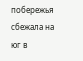побережья сбежала на юг в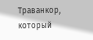Траванкор, который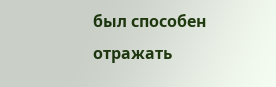был способен отражать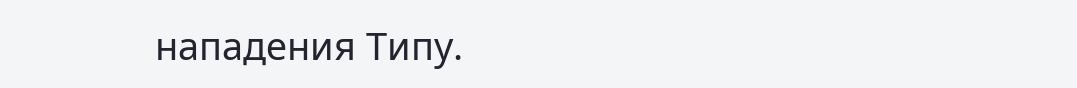нападения Типу.